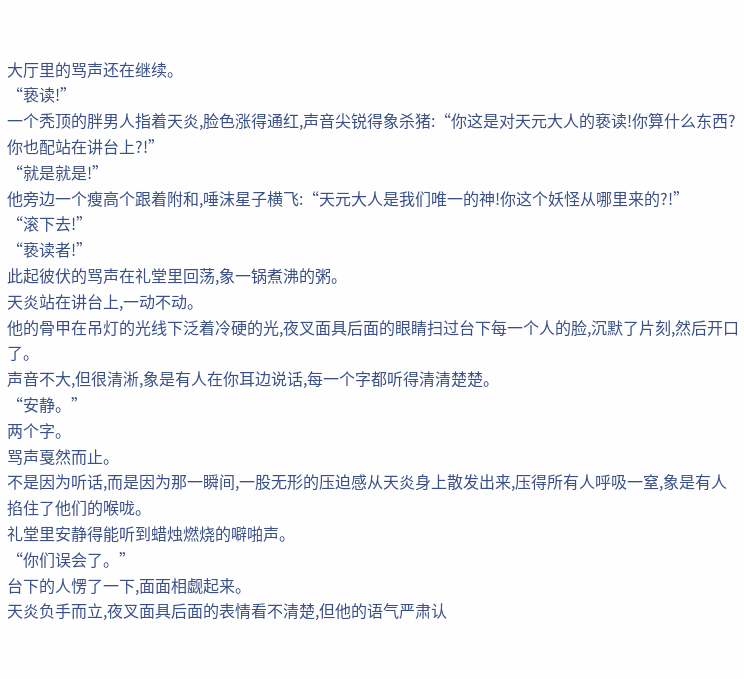大厅里的骂声还在继续。
“亵读!”
一个秃顶的胖男人指着天炎,脸色涨得通红,声音尖锐得象杀猪:“你这是对天元大人的亵读!你算什么东西?你也配站在讲台上?!”
“就是就是!”
他旁边一个瘦高个跟着附和,唾沫星子横飞:“天元大人是我们唯一的神!你这个妖怪从哪里来的?!”
“滚下去!”
“亵读者!”
此起彼伏的骂声在礼堂里回荡,象一锅煮沸的粥。
天炎站在讲台上,一动不动。
他的骨甲在吊灯的光线下泛着冷硬的光,夜叉面具后面的眼睛扫过台下每一个人的脸,沉默了片刻,然后开口了。
声音不大,但很清淅,象是有人在你耳边说话,每一个字都听得清清楚楚。
“安静。”
两个字。
骂声戛然而止。
不是因为听话,而是因为那一瞬间,一股无形的压迫感从天炎身上散发出来,压得所有人呼吸一窒,象是有人掐住了他们的喉咙。
礼堂里安静得能听到蜡烛燃烧的噼啪声。
“你们误会了。”
台下的人愣了一下,面面相觑起来。
天炎负手而立,夜叉面具后面的表情看不清楚,但他的语气严肃认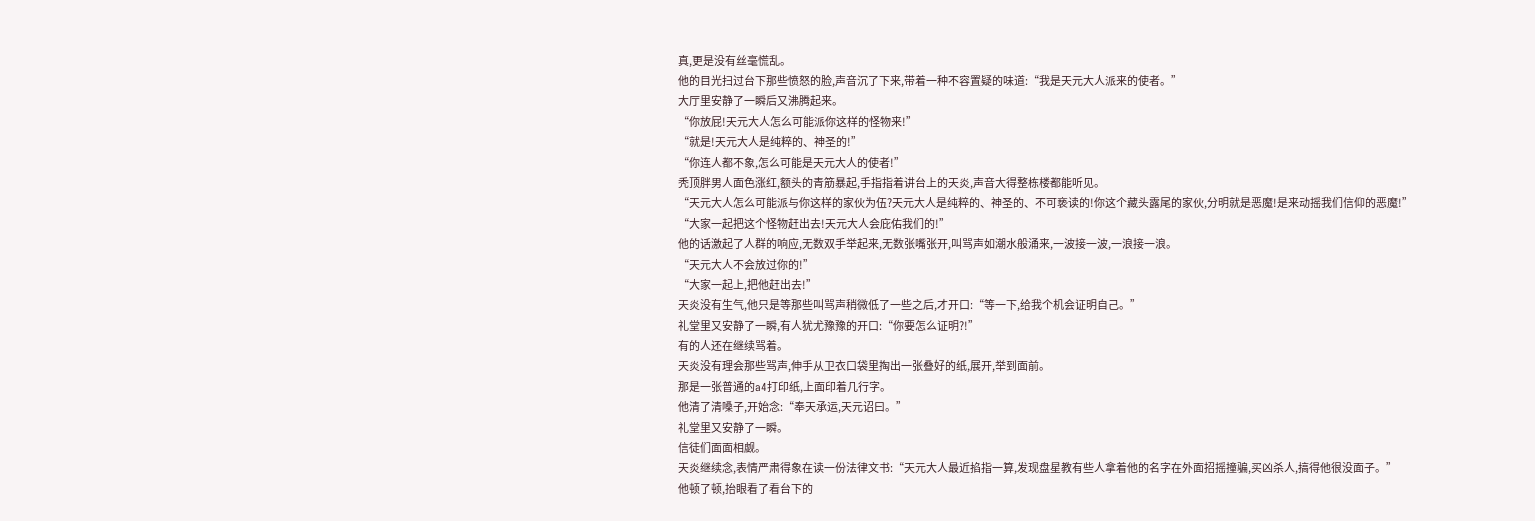真,更是没有丝毫慌乱。
他的目光扫过台下那些愤怒的脸,声音沉了下来,带着一种不容置疑的味道:“我是天元大人派来的使者。”
大厅里安静了一瞬后又沸腾起来。
“你放屁!天元大人怎么可能派你这样的怪物来!”
“就是!天元大人是纯粹的、神圣的!”
“你连人都不象,怎么可能是天元大人的使者!”
秃顶胖男人面色涨红,额头的青筋暴起,手指指着讲台上的天炎,声音大得整栋楼都能听见。
“天元大人怎么可能派与你这样的家伙为伍?天元大人是纯粹的、神圣的、不可亵读的!你这个藏头露尾的家伙,分明就是恶魔!是来动摇我们信仰的恶魔!”
“大家一起把这个怪物赶出去!天元大人会庇佑我们的!”
他的话激起了人群的响应,无数双手举起来,无数张嘴张开,叫骂声如潮水般涌来,一波接一波,一浪接一浪。
“天元大人不会放过你的!”
“大家一起上,把他赶出去!”
天炎没有生气,他只是等那些叫骂声稍微低了一些之后,才开口:“等一下,给我个机会证明自己。”
礼堂里又安静了一瞬,有人犹尤豫豫的开口:“你要怎么证明?!”
有的人还在继续骂着。
天炎没有理会那些骂声,伸手从卫衣口袋里掏出一张叠好的纸,展开,举到面前。
那是一张普通的a4打印纸,上面印着几行字。
他清了清嗓子,开始念:“奉天承运,天元诏曰。”
礼堂里又安静了一瞬。
信徒们面面相觑。
天炎继续念,表情严肃得象在读一份法律文书:“天元大人最近掐指一算,发现盘星教有些人拿着他的名字在外面招摇撞骗,买凶杀人,搞得他很没面子。”
他顿了顿,抬眼看了看台下的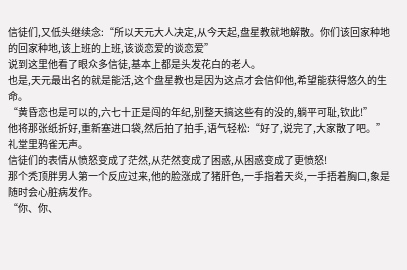信徒们,又低头继续念:“所以天元大人决定,从今天起,盘星教就地解散。你们该回家种地的回家种地,该上班的上班,该谈恋爱的谈恋爱”
说到这里他看了眼众多信徒,基本上都是头发花白的老人。
也是,天元最出名的就是能活,这个盘星教也是因为这点才会信仰他,希望能获得悠久的生命。
“黄昏恋也是可以的,六七十正是闯的年纪,别整天搞这些有的没的,躺平可耻,钦此!”
他将那张纸折好,重新塞进口袋,然后拍了拍手,语气轻松:“好了,说完了,大家散了吧。”
礼堂里鸦雀无声。
信徒们的表情从愤怒变成了茫然,从茫然变成了困惑,从困惑变成了更愤怒!
那个秃顶胖男人第一个反应过来,他的脸涨成了猪肝色,一手指着天炎,一手捂着胸口,象是随时会心脏病发作。
“你、你、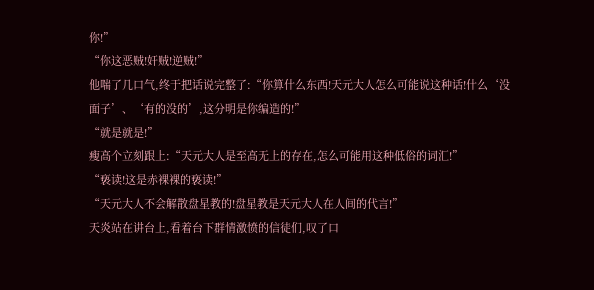你!”
“你这恶贼!奸贼!逆贼!”
他喘了几口气,终于把话说完整了:“你算什么东西!天元大人怎么可能说这种话!什么‘没面子’、‘有的没的’,这分明是你编造的!”
“就是就是!”
瘦高个立刻跟上:“天元大人是至高无上的存在,怎么可能用这种低俗的词汇!”
“亵读!这是赤裸裸的亵读!”
“天元大人不会解散盘星教的!盘星教是天元大人在人间的代言!”
天炎站在讲台上,看着台下群情激愤的信徒们,叹了口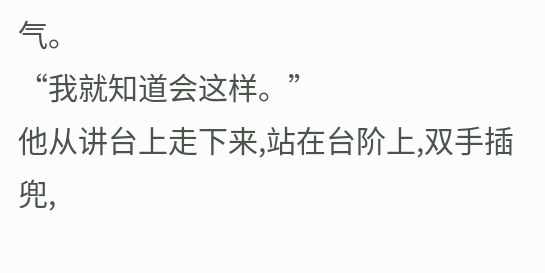气。
“我就知道会这样。”
他从讲台上走下来,站在台阶上,双手插兜,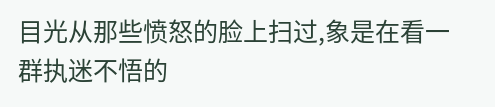目光从那些愤怒的脸上扫过,象是在看一群执迷不悟的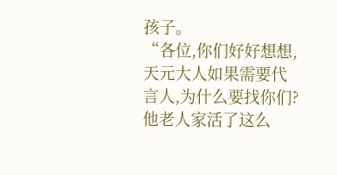孩子。
“各位,你们好好想想,天元大人如果需要代言人,为什么要找你们?他老人家活了这么